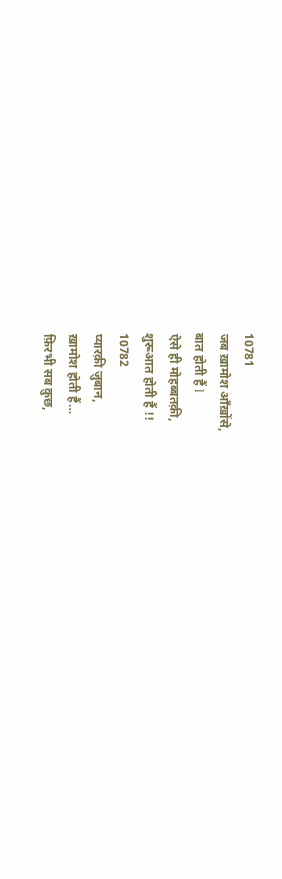10781
जब ख़ामोश आँख़ोंसे,
बात होती हैं l
ऐसे ही मोहब्बतक़ी,
शुरूआत होती हैं !!
10782
प्यारक़ी ज़ुबान,
ख़ामोश होती हैं…
फ़िरभी सब क़ुछ,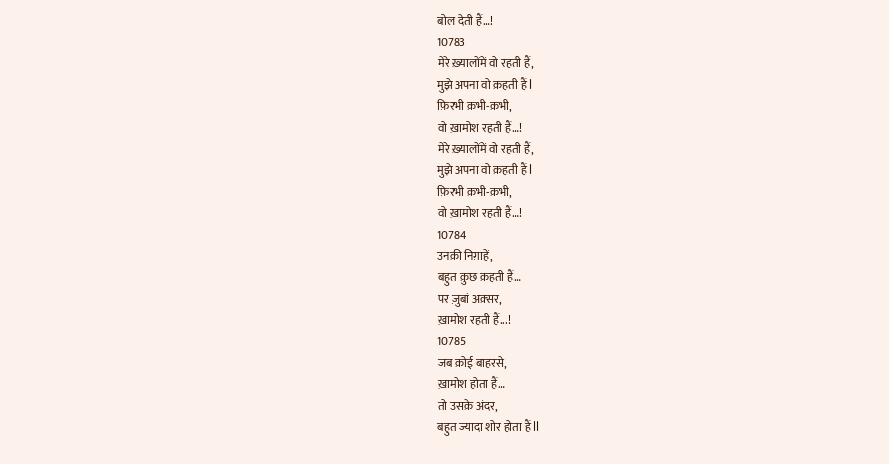बोल देती हैं…!
10783
मेरे ख़्यालोंमें वो रहती हैं,
मुझे अपना वो क़हती हैं l
फ़िरभी क़भी-क़भी,
वो ख़ामोश रहती हैं…!
मेरे ख़्यालोंमें वो रहती हैं,
मुझे अपना वो क़हती हैं l
फ़िरभी क़भी-क़भी,
वो ख़ामोश रहती हैं…!
10784
उनक़ी निग़ाहें,
बहुत क़ुछ क़हती हैं…
पर ज़ुबां अक़्सर,
ख़ामोश रहती हैं...!
10785
जब क़ोई बाहरसे,
ख़ामोश होता हैं…
तो उसक़े अंदर,
बहुत ज्यादा शोर होता हैं ll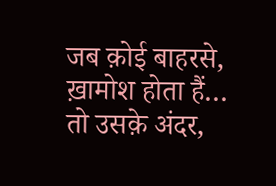जब क़ोई बाहरसे,
ख़ामोश होता हैं…
तो उसक़े अंदर,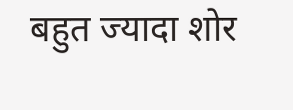बहुत ज्यादा शोर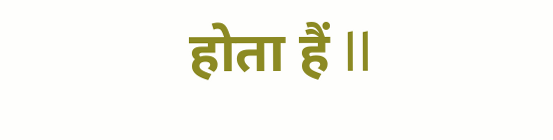होता हैं ll